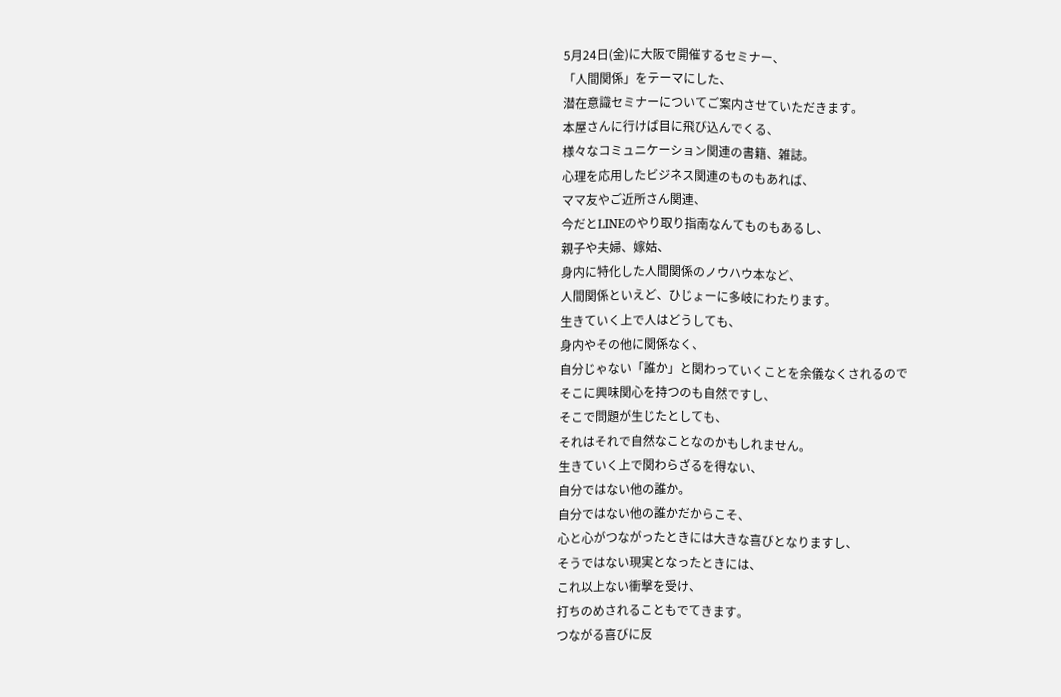5月24日(金)に大阪で開催するセミナー、
「人間関係」をテーマにした、
潜在意識セミナーについてご案内させていただきます。
本屋さんに行けば目に飛び込んでくる、
様々なコミュニケーション関連の書籍、雑誌。
心理を応用したビジネス関連のものもあれば、
ママ友やご近所さん関連、
今だとLINEのやり取り指南なんてものもあるし、
親子や夫婦、嫁姑、
身内に特化した人間関係のノウハウ本など、
人間関係といえど、ひじょーに多岐にわたります。
生きていく上で人はどうしても、
身内やその他に関係なく、
自分じゃない「誰か」と関わっていくことを余儀なくされるので
そこに興味関心を持つのも自然ですし、
そこで問題が生じたとしても、
それはそれで自然なことなのかもしれません。
生きていく上で関わらざるを得ない、
自分ではない他の誰か。
自分ではない他の誰かだからこそ、
心と心がつながったときには大きな喜びとなりますし、
そうではない現実となったときには、
これ以上ない衝撃を受け、
打ちのめされることもでてきます。
つながる喜びに反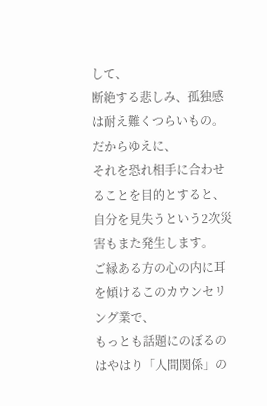して、
断絶する悲しみ、孤独感は耐え難くつらいもの。
だからゆえに、
それを恐れ相手に合わせることを目的とすると、
自分を見失うという2次災害もまた発生します。
ご縁ある方の心の内に耳を傾けるこのカウンセリング業で、
もっとも話題にのぼるのはやはり「人間関係」の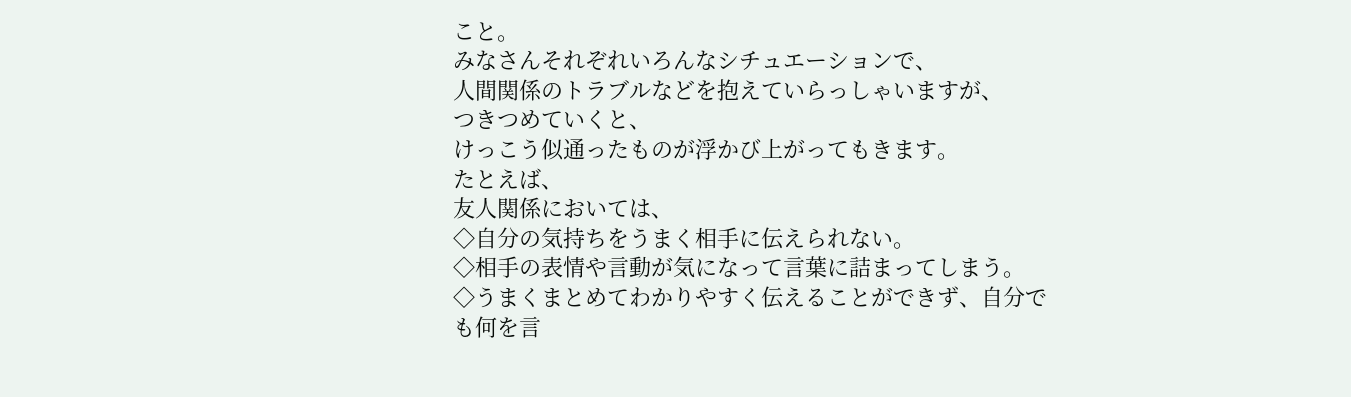こと。
みなさんそれぞれいろんなシチュエーションで、
人間関係のトラブルなどを抱えていらっしゃいますが、
つきつめていくと、
けっこう似通ったものが浮かび上がってもきます。
たとえば、
友人関係においては、
◇自分の気持ちをうまく相手に伝えられない。
◇相手の表情や言動が気になって言葉に詰まってしまう。
◇うまくまとめてわかりやすく伝えることができず、自分でも何を言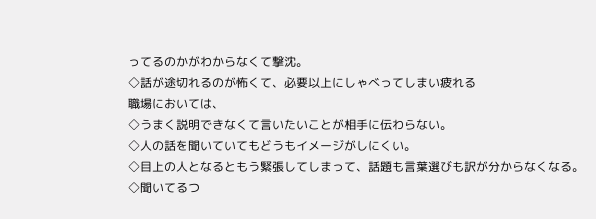ってるのかがわからなくて撃沈。
◇話が途切れるのが怖くて、必要以上にしゃべってしまい疲れる
職場においては、
◇うまく説明できなくて言いたいことが相手に伝わらない。
◇人の話を聞いていてもどうもイメージがしにくい。
◇目上の人となるともう緊張してしまって、話題も言葉選びも訳が分からなくなる。
◇聞いてるつ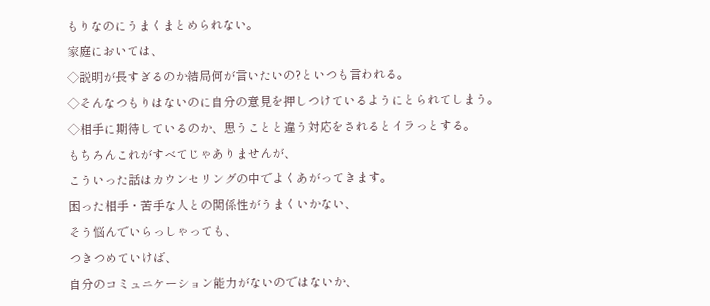もりなのにうまくまとめられない。
家庭においては、
◇説明が長すぎるのか結局何が言いたいの?といつも言われる。
◇そんなつもりはないのに自分の意見を押しつけているようにとられてしまう。
◇相手に期待しているのか、思うことと違う対応をされるとイラっとする。
もちろんこれがすべてじゃありませんが、
こういった話はカウンセリングの中でよくあがってきます。
困った相手・苦手な人との関係性がうまくいかない、
そう悩んでいらっしゃっても、
つきつめていけば、
自分のコミュニケーション能力がないのではないか、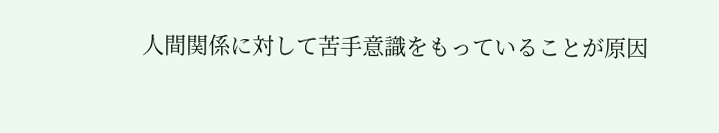人間関係に対して苦手意識をもっていることが原因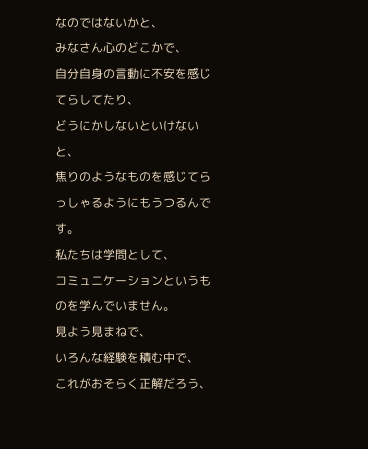なのではないかと、
みなさん心のどこかで、
自分自身の言動に不安を感じてらしてたり、
どうにかしないといけないと、
焦りのようなものを感じてらっしゃるようにもうつるんです。
私たちは学問として、
コミュニケーションというものを学んでいません。
見よう見まねで、
いろんな経験を積む中で、
これがおそらく正解だろう、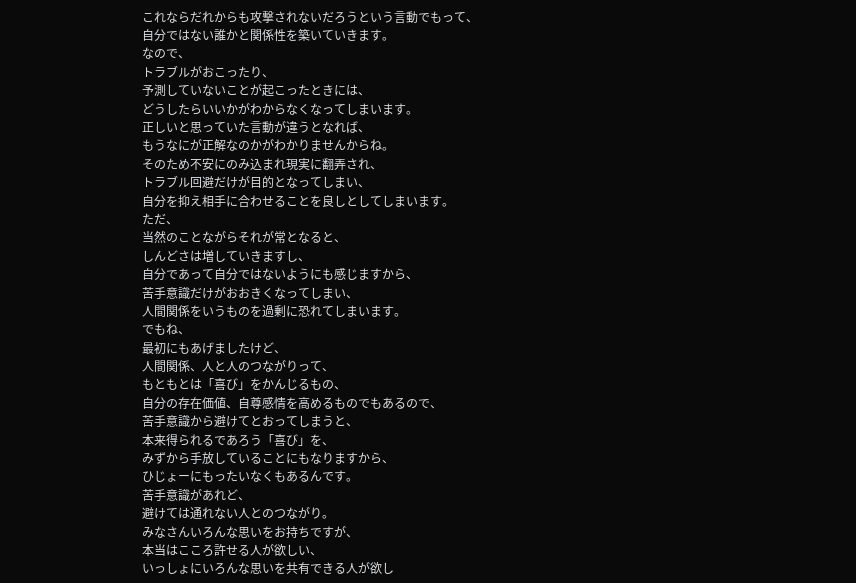これならだれからも攻撃されないだろうという言動でもって、
自分ではない誰かと関係性を築いていきます。
なので、
トラブルがおこったり、
予測していないことが起こったときには、
どうしたらいいかがわからなくなってしまいます。
正しいと思っていた言動が違うとなれば、
もうなにが正解なのかがわかりませんからね。
そのため不安にのみ込まれ現実に翻弄され、
トラブル回避だけが目的となってしまい、
自分を抑え相手に合わせることを良しとしてしまいます。
ただ、
当然のことながらそれが常となると、
しんどさは増していきますし、
自分であって自分ではないようにも感じますから、
苦手意識だけがおおきくなってしまい、
人間関係をいうものを過剰に恐れてしまいます。
でもね、
最初にもあげましたけど、
人間関係、人と人のつながりって、
もともとは「喜び」をかんじるもの、
自分の存在価値、自尊感情を高めるものでもあるので、
苦手意識から避けてとおってしまうと、
本来得られるであろう「喜び」を、
みずから手放していることにもなりますから、
ひじょーにもったいなくもあるんです。
苦手意識があれど、
避けては通れない人とのつながり。
みなさんいろんな思いをお持ちですが、
本当はこころ許せる人が欲しい、
いっしょにいろんな思いを共有できる人が欲し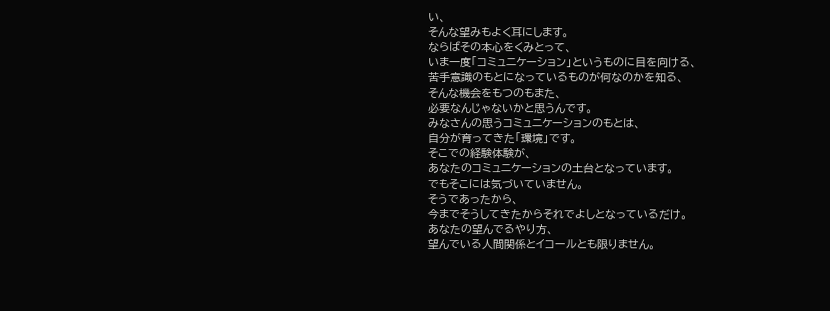い、
そんな望みもよく耳にします。
ならばその本心をくみとって、
いま一度「コミュニケーション」というものに目を向ける、
苦手意識のもとになっているものが何なのかを知る、
そんな機会をもつのもまた、
必要なんじゃないかと思うんです。
みなさんの思うコミュニケーションのもとは、
自分が育ってきた「環境」です。
そこでの経験体験が、
あなたのコミュニケーションの土台となっています。
でもそこには気づいていません。
そうであったから、
今までそうしてきたからそれでよしとなっているだけ。
あなたの望んでるやり方、
望んでいる人間関係とイコールとも限りません。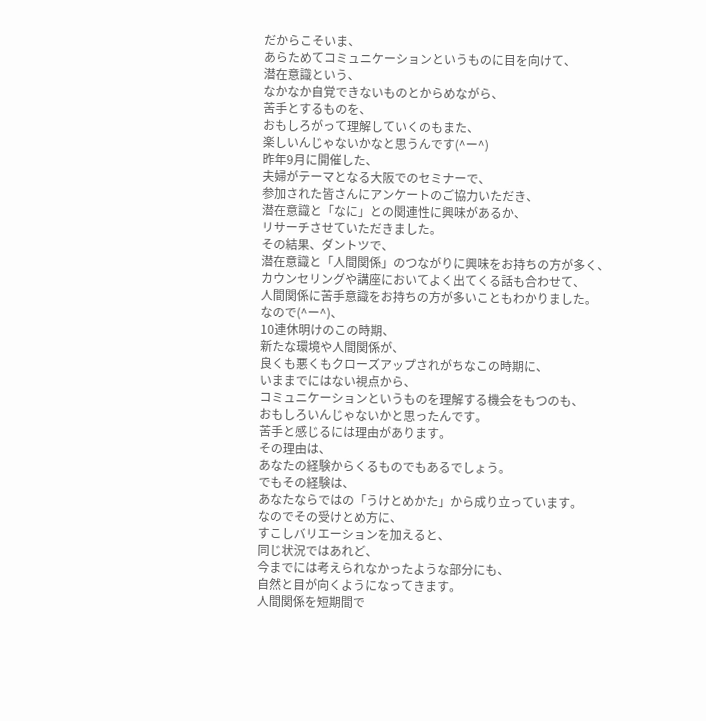だからこそいま、
あらためてコミュニケーションというものに目を向けて、
潜在意識という、
なかなか自覚できないものとからめながら、
苦手とするものを、
おもしろがって理解していくのもまた、
楽しいんじゃないかなと思うんです(^ー^)
昨年9月に開催した、
夫婦がテーマとなる大阪でのセミナーで、
参加された皆さんにアンケートのご協力いただき、
潜在意識と「なに」との関連性に興味があるか、
リサーチさせていただきました。
その結果、ダントツで、
潜在意識と「人間関係」のつながりに興味をお持ちの方が多く、
カウンセリングや講座においてよく出てくる話も合わせて、
人間関係に苦手意識をお持ちの方が多いこともわかりました。
なので(^ー^)、
10連休明けのこの時期、
新たな環境や人間関係が、
良くも悪くもクローズアップされがちなこの時期に、
いままでにはない視点から、
コミュニケーションというものを理解する機会をもつのも、
おもしろいんじゃないかと思ったんです。
苦手と感じるには理由があります。
その理由は、
あなたの経験からくるものでもあるでしょう。
でもその経験は、
あなたならではの「うけとめかた」から成り立っています。
なのでその受けとめ方に、
すこしバリエーションを加えると、
同じ状況ではあれど、
今までには考えられなかったような部分にも、
自然と目が向くようになってきます。
人間関係を短期間で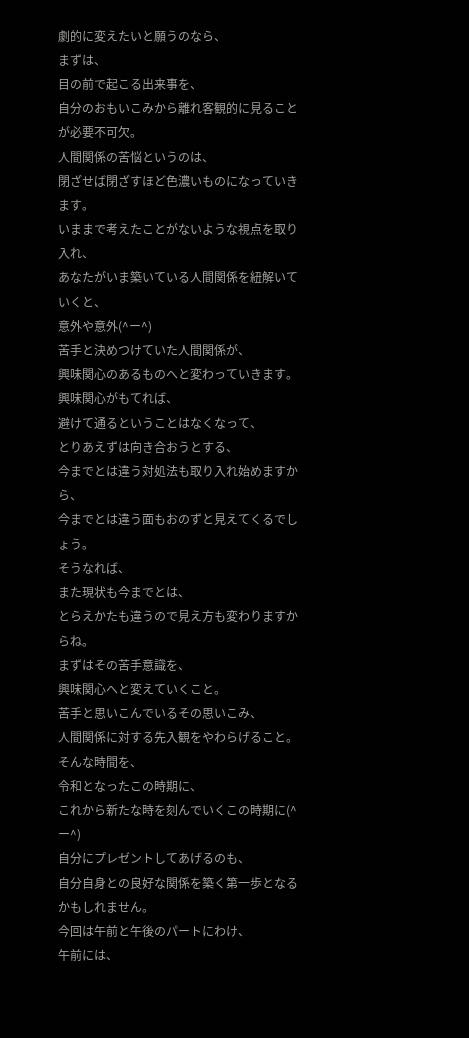劇的に変えたいと願うのなら、
まずは、
目の前で起こる出来事を、
自分のおもいこみから離れ客観的に見ることが必要不可欠。
人間関係の苦悩というのは、
閉ざせば閉ざすほど色濃いものになっていきます。
いままで考えたことがないような視点を取り入れ、
あなたがいま築いている人間関係を紐解いていくと、
意外や意外(^ー^)
苦手と決めつけていた人間関係が、
興味関心のあるものへと変わっていきます。
興味関心がもてれば、
避けて通るということはなくなって、
とりあえずは向き合おうとする、
今までとは違う対処法も取り入れ始めますから、
今までとは違う面もおのずと見えてくるでしょう。
そうなれば、
また現状も今までとは、
とらえかたも違うので見え方も変わりますからね。
まずはその苦手意識を、
興味関心へと変えていくこと。
苦手と思いこんでいるその思いこみ、
人間関係に対する先入観をやわらげること。
そんな時間を、
令和となったこの時期に、
これから新たな時を刻んでいくこの時期に(^ー^)
自分にプレゼントしてあげるのも、
自分自身との良好な関係を築く第一歩となるかもしれません。
今回は午前と午後のパートにわけ、
午前には、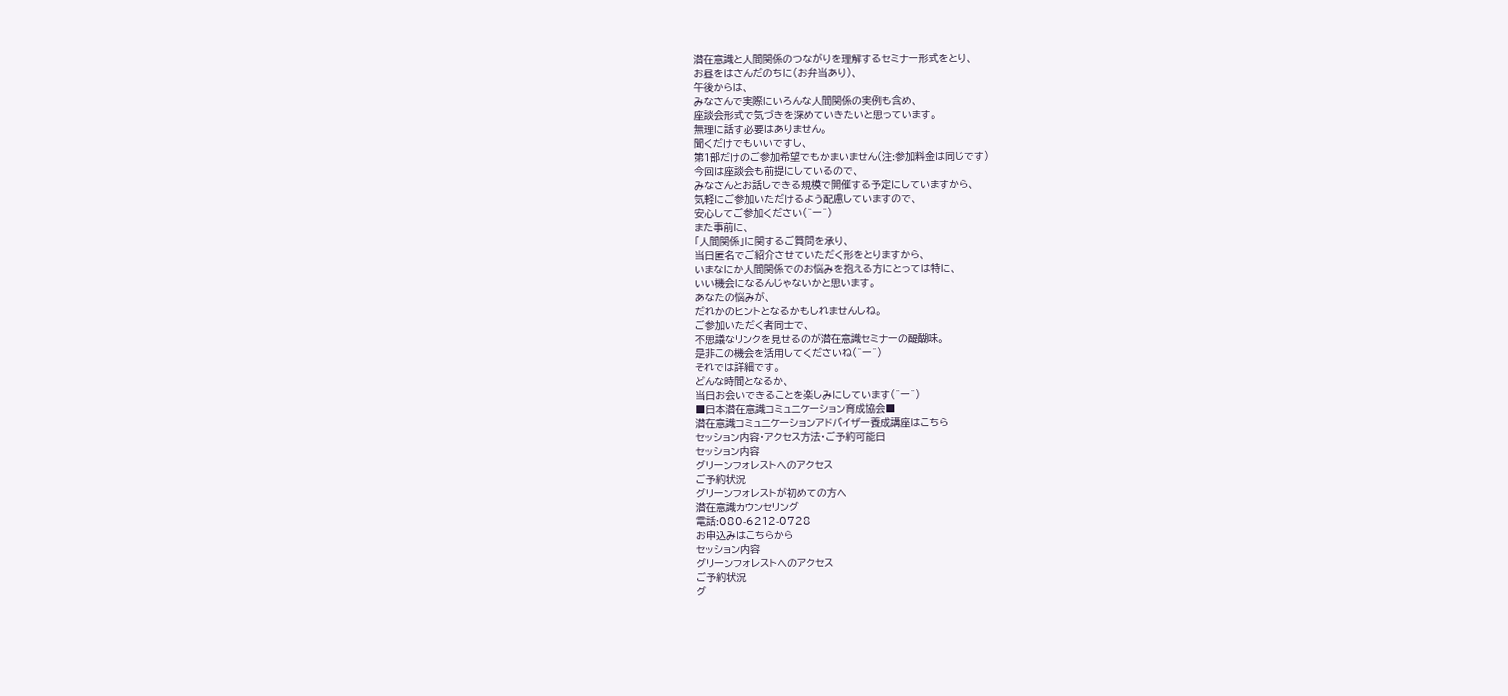潜在意識と人間関係のつながりを理解するセミナー形式をとり、
お昼をはさんだのちに(お弁当あり)、
午後からは、
みなさんで実際にいろんな人間関係の実例も含め、
座談会形式で気づきを深めていきたいと思っています。
無理に話す必要はありません。
聞くだけでもいいですし、
第1部だけのご参加希望でもかまいません(注:参加料金は同じです)
今回は座談会も前提にしているので、
みなさんとお話しできる規模で開催する予定にしていますから、
気軽にご参加いただけるよう配慮していますので、
安心してご参加ください(^ー^)
また事前に、
「人間関係」に関するご質問を承り、
当日匿名でご紹介させていただく形をとりますから、
いまなにか人間関係でのお悩みを抱える方にとっては特に、
いい機会になるんじゃないかと思います。
あなたの悩みが、
だれかのヒントとなるかもしれませんしね。
ご参加いただく者同士で、
不思議なリンクを見せるのが潜在意識セミナーの醍醐味。
是非この機会を活用してくださいね(^ー^)
それでは詳細です。
どんな時間となるか、
当日お会いできることを楽しみにしています(^ー^)
■日本潜在意識コミュニケーション育成協会■
潜在意識コミュニケーションアドバイザー養成講座はこちら
セッション内容・アクセス方法・ご予約可能日
セッション内容
グリーンフォレストへのアクセス
ご予約状況
グリーンフォレストが初めての方へ
潜在意識カウンセリング
電話:080-6212-0728
お申込みはこちらから
セッション内容
グリーンフォレストへのアクセス
ご予約状況
グ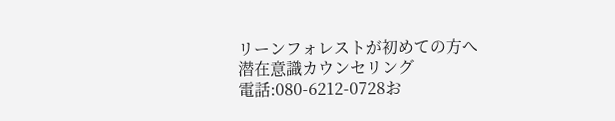リーンフォレストが初めての方へ
潜在意識カウンセリング
電話:080-6212-0728お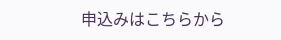申込みはこちらから